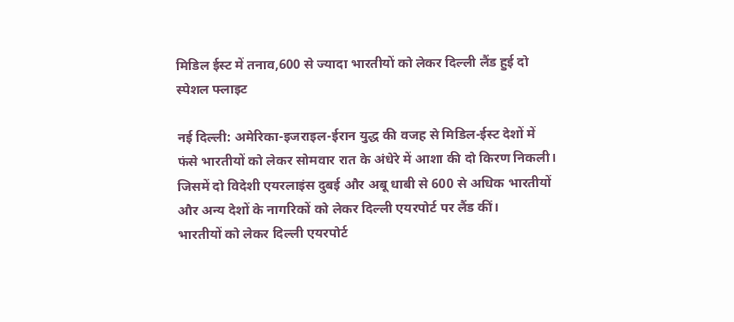मिडिल ईस्ट में तनाव,600 से ज्यादा भारतीयों को लेकर दिल्ली लैंड हुई दो स्पेशल फ्लाइट

नई दिल्ली: अमेरिका-इजराइल-ईरान युद्ध की वजह से मिडिल-ईस्ट देशों में फंसे भारतीयों को लेकर सोमवार रात के अंधेरे में आशा की दो किरण निकली। जिसमें दो विदेशी एयरलाइंस दुबई और अबू धाबी से 600 से अधिक भारतीयों और अन्य देशों के नागरिकों को लेकर दिल्ली एयरपोर्ट पर लैंड कीं।
भारतीयों को लेकर दिल्ली एयरपोर्ट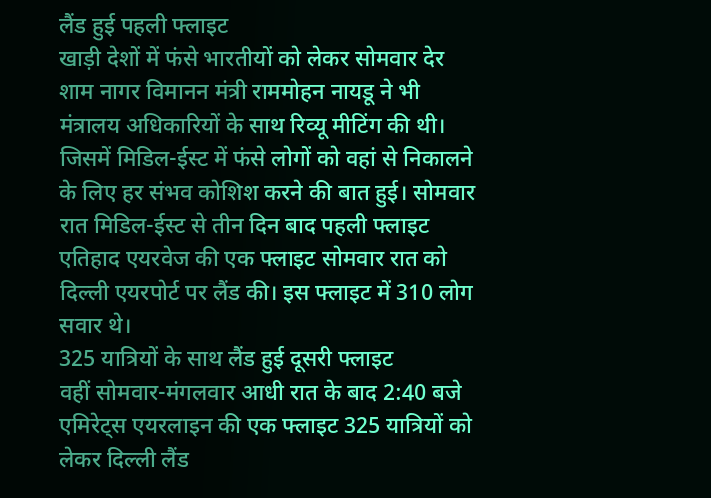लैंड हुई पहली फ्लाइट
खाड़ी देशों में फंसे भारतीयों को लेकर सोमवार देर शाम नागर विमानन मंत्री राममोहन नायडू ने भी मंत्रालय अधिकारियों के साथ रिव्यू मीटिंग की थी। जिसमें मिडिल-ईस्ट में फंसे लोगों को वहां से निकालने के लिए हर संभव कोशिश करने की बात हुई। सोमवार रात मिडिल-ईस्ट से तीन दिन बाद पहली फ्लाइट एतिहाद एयरवेज की एक फ्लाइट सोमवार रात को दिल्ली एयरपोर्ट पर लैंड की। इस फ्लाइट में 310 लोग सवार थे।
325 यात्रियों के साथ लैंड हुई दूसरी फ्लाइट
वहीं सोमवार-मंगलवार आधी रात के बाद 2:40 बजे एमिरेट्स एयरलाइन की एक फ्लाइट 325 यात्रियों को लेकर दिल्ली लैंड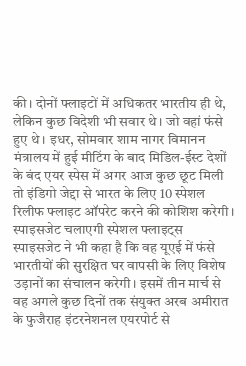की। दोनों फ्लाइटों में अधिकतर भारतीय ही थे, लेकिन कुछ विदेशी भी सवार थे। जो वहां फंसे हुए थे। इधर, सोमवार शाम नागर विमानन मंत्रालय में हुई मीटिंग के बाद मिडिल-ईस्ट देशों के बंद एयर स्पेस में अगर आज कुछ छूट मिली तो इंडिगो जेद्दा से भारत के लिए 10 स्पेशल रिलीफ फ्लाइट ऑपरेट करने की कोशिश करेगी।
स्पाइसजेट चलाएगी स्पेशल फ्लाइट्स
स्पाइसजेट ने भी कहा है कि वह यूएई में फंसे भारतीयों की सुरक्षित घर वापसी के लिए विशेष उड़ानों का संचालन करेगी। इसमें तीन मार्च से वह अगले कुछ दिनों तक संयुक्त अरब अमीरात के फुजैराह इंटरनेशनल एयरपोर्ट से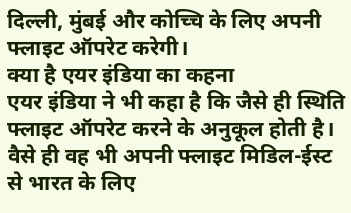दिल्ली, मुंबई और कोच्चि के लिए अपनी फ्लाइट ऑपरेट करेगी।
क्या है एयर इंडिया का कहना
एयर इंडिया ने भी कहा है कि जैसे ही स्थिति फ्लाइट ऑपरेट करने के अनुकूल होती है। वैसे ही वह भी अपनी फ्लाइट मिडिल-ईस्ट से भारत के लिए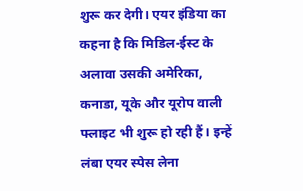शुरू कर देगी। एयर इंडिया का कहना है कि मिडिल-ईस्ट के अलावा उसकी अमेरिका, कनाडा, यूके और यूरोप वाली फ्लाइट भी शुरू हो रही हैं। इन्हें लंबा एयर स्पेस लेना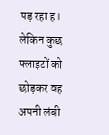पड़ रहा ह। लेकिन कुछ फ्लाइटों को छोड़कर वह अपनी लंबी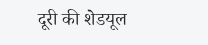दूरी की शेडयूल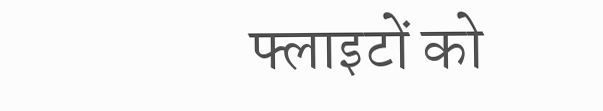फ्लाइटों को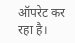ऑपरेट कर रहा है।